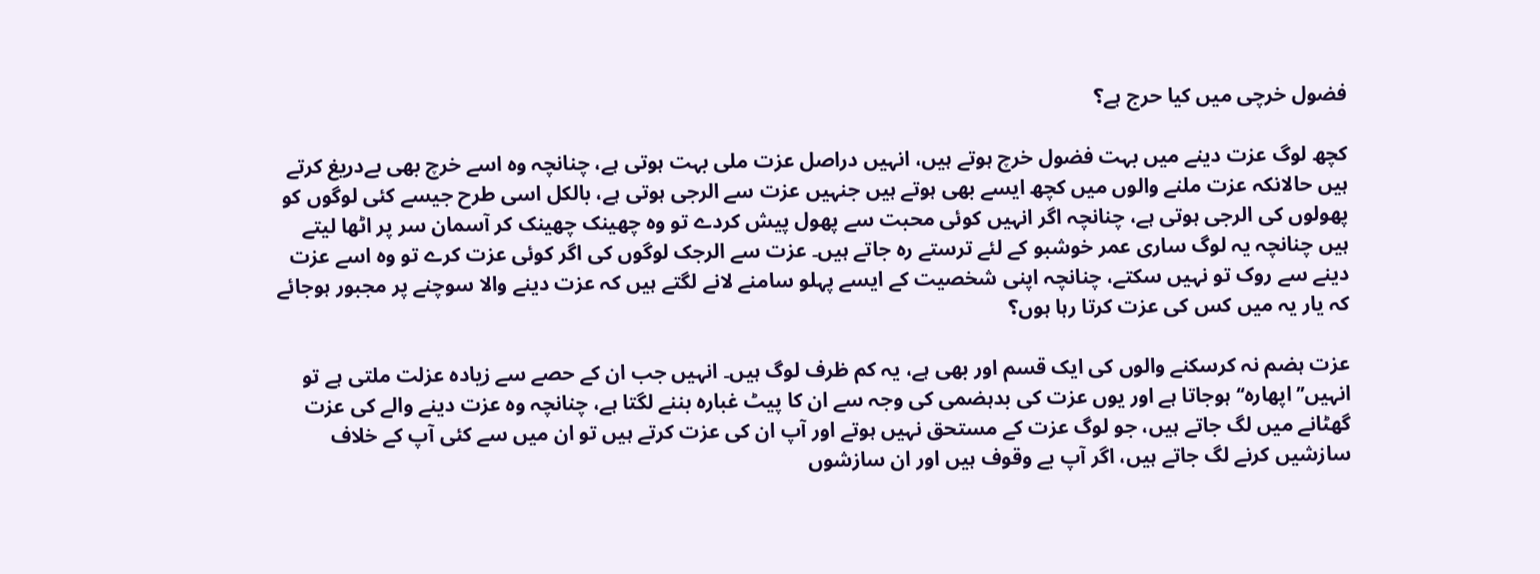فضول خرچی میں کیا حرج ہے؟

کچھ لوگ عزت دینے میں بہت فضول خرچ ہوتے ہیں، انہیں دراصل عزت ملی بہت ہوتی ہے، چنانچہ وہ اسے خرچ بھی بےدریغ کرتے ہیں حالانکہ عزت ملنے والوں میں کچھ ایسے بھی ہوتے ہیں جنہیں عزت سے الرجی ہوتی ہے، بالکل اسی طرح جیسے کئی لوگوں کو پھولوں کی الرجی ہوتی ہے، چنانچہ اگر انہیں کوئی محبت سے پھول پیش کردے تو وہ چھینک چھینک کر آسمان سر پر اٹھا لیتے ہیں چنانچہ یہ لوگ ساری عمر خوشبو کے لئے ترستے رہ جاتے ہیں۔ عزت سے الرجک لوگوں کی اگر کوئی عزت کرے تو وہ اسے عزت دینے سے روک تو نہیں سکتے، چنانچہ اپنی شخصیت کے ایسے پہلو سامنے لانے لگتے ہیں کہ عزت دینے والا سوچنے پر مجبور ہوجائے کہ یار یہ میں کس کی عزت کرتا رہا ہوں؟

عزت ہضم نہ کرسکنے والوں کی ایک قسم اور بھی ہے، یہ کم ظرف لوگ ہیں۔ انہیں جب ان کے حصے سے زیادہ عزلت ملتی ہے تو انہیں’’اپھارہ‘‘ ہوجاتا ہے اور یوں عزت کی بدہضمی کی وجہ سے ان کا پیٹ غبارہ بننے لگتا ہے، چنانچہ وہ عزت دینے والے کی عزت گھٹانے میں لگ جاتے ہیں، جو لوگ عزت کے مستحق نہیں ہوتے اور آپ ان کی عزت کرتے ہیں تو ان میں سے کئی آپ کے خلاف سازشیں کرنے لگ جاتے ہیں، اگر آپ بے وقوف ہیں اور ان سازشوں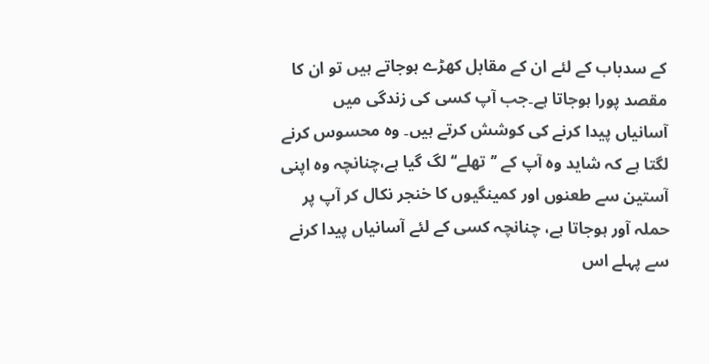کے سدباب کے لئے ان کے مقابل کھڑے ہوجاتے ہیں تو ان کا مقصد پورا ہوجاتا ہے۔جب آپ کسی کی زندگی میں آسانیاں پیدا کرنے کی کوشش کرتے ہیں۔ وہ محسوس کرنے لگتا ہے کہ شاید وہ آپ کے ’’تھلے‘‘ لگ گیا ہے،چنانچہ وہ اپنی آستین سے طعنوں اور کمینگیوں کا خنجر نکال کر آپ پر حملہ آور ہوجاتا ہے، چنانچہ کسی کے لئے آسانیاں پیدا کرنے سے پہلے اس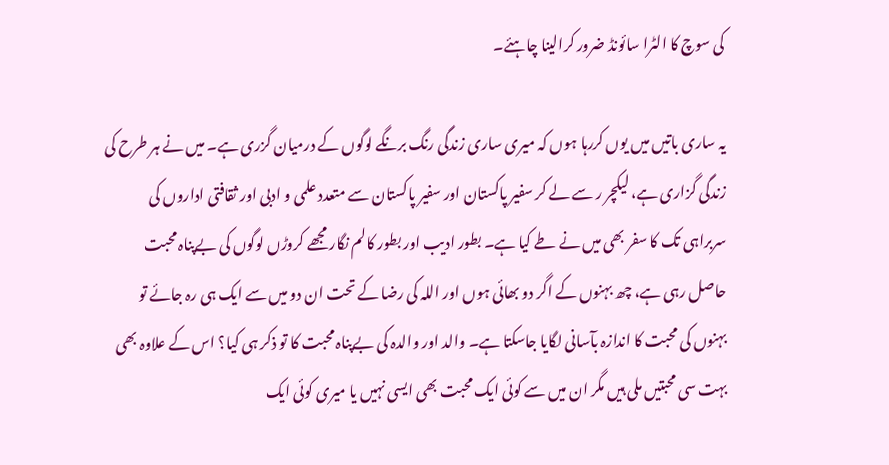کی سوچ کا الٹرا سائونڈ ضرور کرالینا چاہئے۔

یہ ساری باتیں میں یوں کررہا ہوں کہ میری ساری زندگی رنگ برنگے لوگوں کے درمیان گزری ہے۔ میں نے ہر طرح کی زندگی گزاری ہے، لیکچر ر سے لے کر سفیر پاکستان اور سفیر پاکستان سے متعدد علمی و ادبی اور ثقافتی اداروں کی سربراہی تک کا سفر بھی میں نے طے کیا ہے۔ بطور ادیب اور بطور کالم نگار مجھے کروڑں لوگوں کی بےپناہ محبت حاصل رہی ہے، چھ بہنوں کے اگر دو بھائی ہوں اور اللہ کی رضا کے تحت ان دو میں سے ایک ہی رہ جائے تو بہنوں کی محبت کا اندازہ بآسانی لگایا جاسکتا ہے۔ والد اور والدہ کی بےپناہ محبت کا تو ذکر ہی کیا؟ اس کے علاوہ بھی بہت سی محبتیں ملی ہیں مگر ان میں سے کوئی ایک محبت بھی ایسی نہیں یا میری کوئی ایک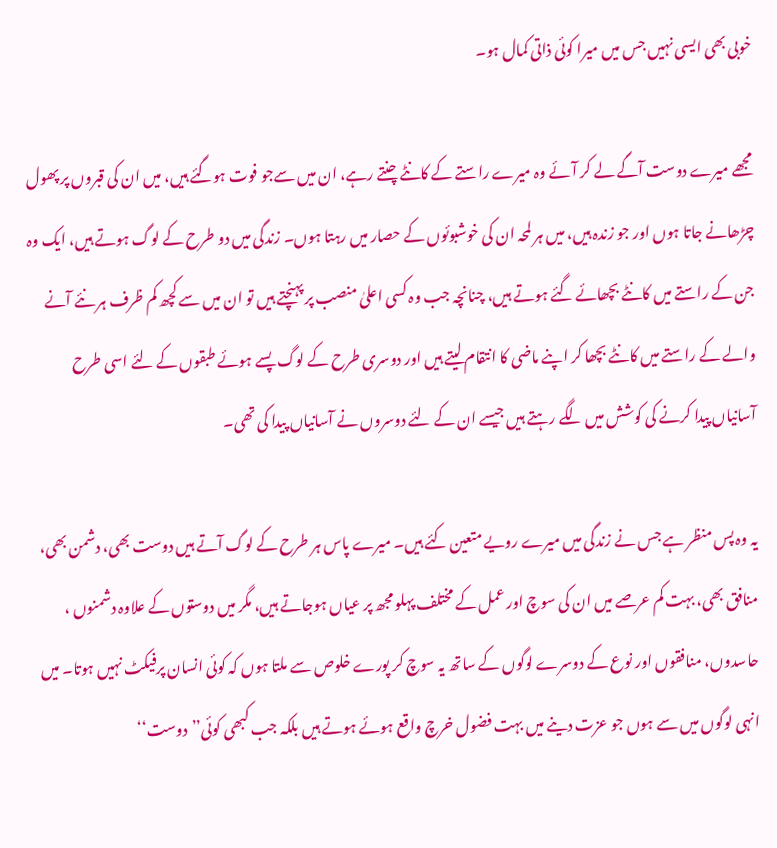خوبی بھی ایسی نہیں جس میں میرا کوئی ذاتی کمال ہو۔

مجھے میرے دوست آگے لے کر آئے وہ میرے راستے کے کانٹے چنتے رہے، ان میں سےجو فوت ہوگئے ہیں، میں ان کی قبروں پر پھول چڑھانے جاتا ہوں اور جو زندہ ہیں، میں ہر لمحہ ان کی خوشبوئوں کے حصار میں رہتا ہوں۔ زندگی میں دو طرح کے لوگ ہوتے ہیں، ایک وہ جن کے راستے میں کانٹے بچھائے گئے ہوتے ہیں، چنانچہ جب وہ کسی اعلیٰ منصب پر پہنچتے ہیں تو ان میں سے کچھ کم ظرف ہر نئے آنے والے کے راستے میں کانٹے بچھا کر اپنے ماضی کا انتقام لیتے ہیں اور دوسری طرح کے لوگ پسے ہوئے طبقوں کے لئے اسی طرح آسانیاں پیدا کرنے کی کوشش میں لگے رہتے ہیں جیسے ان کے لئے دوسروں نے آسانیاں پیدا کی تھی۔

یہ وہ پس منظر ہے جس نے زندگی میں میرے رویے متعین کئے ہیں۔ میرے پاس ہر طرح کے لوگ آتے ہیں دوست بھی، دشمن بھی، منافق بھی، بہت کم عرصے میں ان کی سوچ اور عمل کے مختلف پہلو مجھ پر عیاں ہوجاتے ہیں، مگر میں دوستوں کے علاوہ دشمنوں ، حاسدوں، منافقوں اور نوع کے دوسرے لوگوں کے ساتھ یہ سوچ کر پورے خلوص سے ملتا ہوں کہ کوئی انسان پرفیکٹ نہیں ہوتا۔ میں انہی لوگوں میں سے ہوں جو عزت دینے میں بہت فضول خرچ واقع ہوئے ہوتے ہیں بلکہ جب کبھی کوئی’’دوست‘‘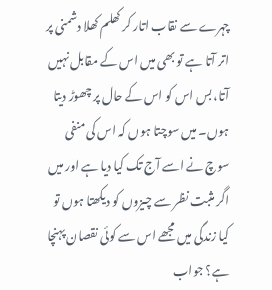چہرے سے نقاب اتار کر کھلم کھلا دشمنی پر اتر آتا ہے تو بھی میں اس کے مقابل نہیں آتا، بس اس کو اس کے حال پر چھوڑ دیتا ہوں۔ میں سوچتا ہوں کہ اس کی منفی سوچ نے اسے آج تک کیا دیا ہے اور میں اگر مثبت نظر سے چیزوں کو دیکھتا ہوں تو کیا زندگی میں مجھے اس سے کوئی نقصان پہنچا ہے؟ جواب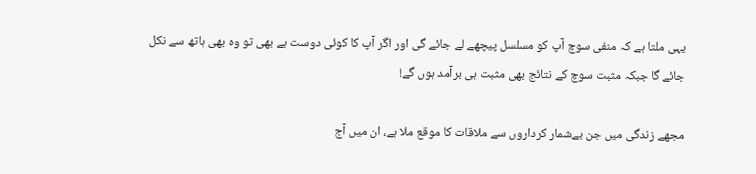یہی ملتا ہے کہ منفی سوچ آپ کو مسلسل پیچھے لے جائے گی اور اگر آپ کا کوئی دوست ہے بھی تو وہ بھی ہاتھ سے نکل جائے گا جبکہ مثبت سوچ کے نتائج بھی مثبت ہی برآمد ہوں گے!

مجھے زندگی میں جن بےشمار کرداروں سے ملاقات کا موقع ملا ہے، ان میں آج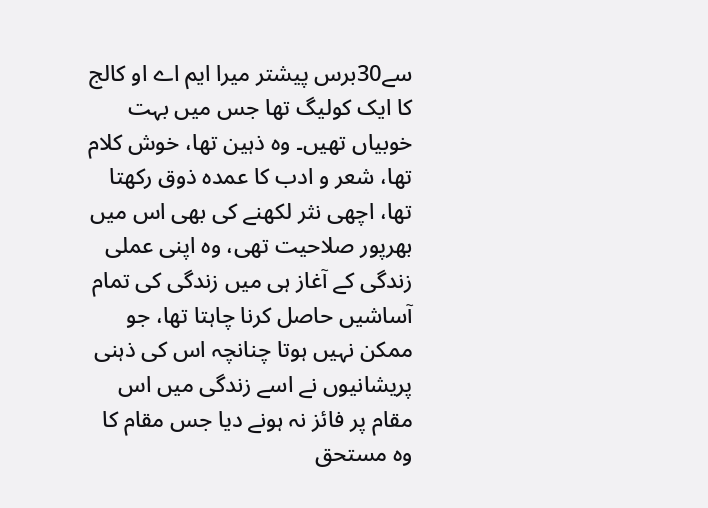سے30برس پیشتر میرا ایم اے او کالج کا ایک کولیگ تھا جس میں بہت خوبیاں تھیں۔ وہ ذہین تھا، خوش کلام تھا، شعر و ادب کا عمدہ ذوق رکھتا تھا، اچھی نثر لکھنے کی بھی اس میں بھرپور صلاحیت تھی، وہ اپنی عملی زندگی کے آغاز ہی میں زندگی کی تمام آساشیں حاصل کرنا چاہتا تھا، جو ممکن نہیں ہوتا چنانچہ اس کی ذہنی پریشانیوں نے اسے زندگی میں اس مقام پر فائز نہ ہونے دیا جس مقام کا وہ مستحق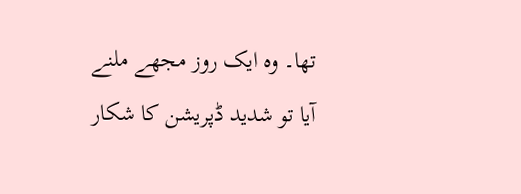تھا۔ وہ ایک روز مجھے ملنے آیا تو شدید ڈپریشن کا شکار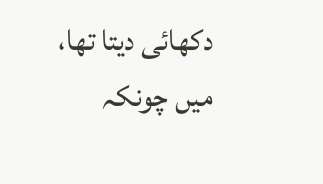دکھائی دیتا تھا، میں چونکہ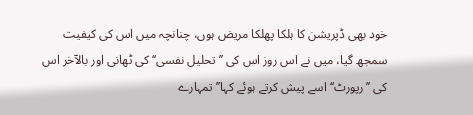خود بھی ڈپریشن کا ہلکا پھلکا مریض ہوں، چنانچہ میں اس کی کیفیت سمجھ گیا، میں نے اس روز اس کی ’’تحلیل نفسی‘‘ کی ٹھانی اور بالآخر اس کی ’’رپورٹ‘‘ اسے پیش کرتے ہوئے کہا’’تمہارے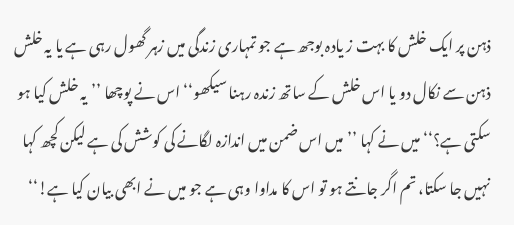ذہن پر ایک خلش کا بہت ز یادہ بوجھ ہے جو تمہاری زندگی میں زہر گھول رہی ہے یا یہ خلش ذہن سے نکال دو یا اس خلش کے ساتھ زندہ رہنا سیکھو‘‘ اس نے پوچھا ’’یہ خلش کیا ہو سکتی ہے؟‘‘ میں نے کہا ’’میں اس ضمن میں اندازہ لگانے کی کوشش کی ہے لیکن کچھ کہا نہیں جا سکتا، تم اگر جانتے ہو تو اس کا مداوا وہی ہے جو میں نے ابھی بیان کیا ہے!‘‘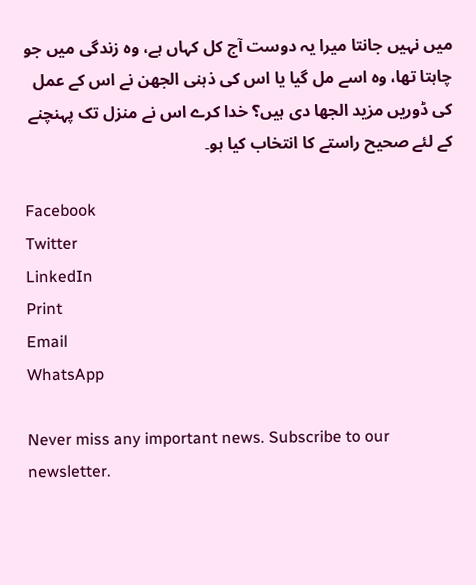میں نہیں جانتا میرا یہ دوست آج کل کہاں ہے، وہ زندگی میں جو چاہتا تھا، وہ اسے مل گیا یا اس کی ذہنی الجھن نے اس کے عمل کی ڈوریں مزید الجھا دی ہیں؟ خدا کرے اس نے منزل تک پہنچنے کے لئے صحیح راستے کا انتخاب کیا ہو۔

Facebook
Twitter
LinkedIn
Print
Email
WhatsApp

Never miss any important news. Subscribe to our newsletter.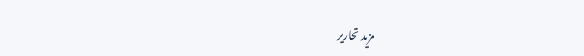مزید تحاریر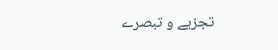تجزیے و تبصرے